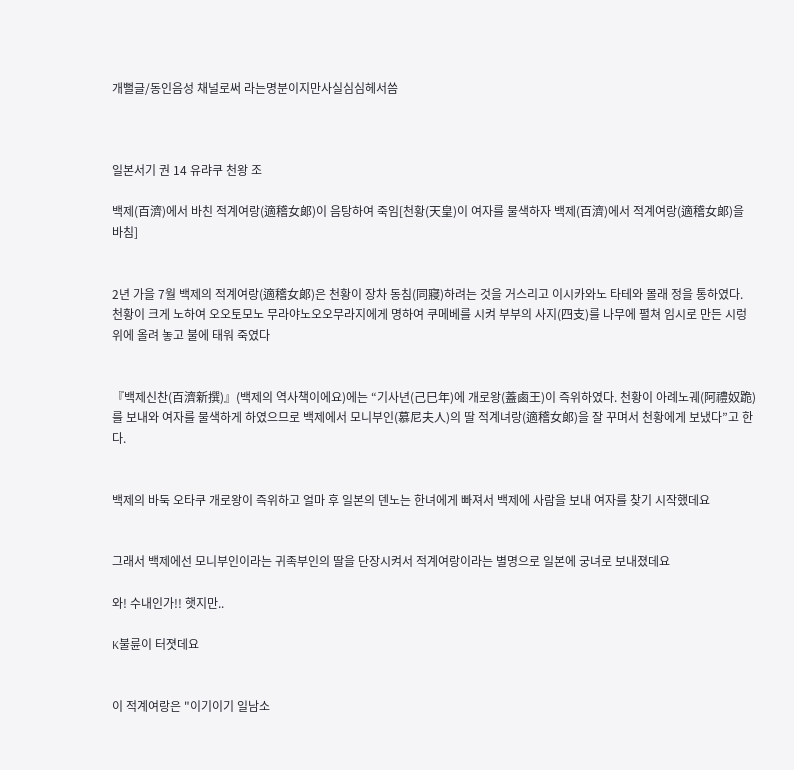개뻘글/동인음성 채널로써 라는명분이지만사실심심헤서씀



일본서기 권 14 유랴쿠 천왕 조

백제(百濟)에서 바친 적계여랑(適稽女郞)이 음탕하여 죽임[천황(天皇)이 여자를 물색하자 백제(百濟)에서 적계여랑(適稽女郞)을 바침]


2년 가을 7월 백제의 적계여랑(適稽女郞)은 천황이 장차 동침(同寢)하려는 것을 거스리고 이시카와노 타테와 몰래 정을 통하였다. 천황이 크게 노하여 오오토모노 무라야노오오무라지에게 명하여 쿠메베를 시켜 부부의 사지(四支)를 나무에 펼쳐 임시로 만든 시렁 위에 올려 놓고 불에 태워 죽였다


『백제신찬(百濟新撰)』(백제의 역사책이에요)에는 “기사년(己巳年)에 개로왕(蓋鹵王)이 즉위하였다. 천황이 아례노궤(阿禮奴跪)를 보내와 여자를 물색하게 하였으므로 백제에서 모니부인(慕尼夫人)의 딸 적계녀랑(適稽女郞)을 잘 꾸며서 천황에게 보냈다”고 한다.


백제의 바둑 오타쿠 개로왕이 즉위하고 얼마 후 일본의 덴노는 한녀에게 빠져서 백제에 사람을 보내 여자를 찾기 시작했데요


그래서 백제에선 모니부인이라는 귀족부인의 딸을 단장시켜서 적계여랑이라는 별명으로 일본에 궁녀로 보내졌데요

와! 수내인가!! 햇지만..

K불륜이 터졋데요


이 적계여랑은 "이기이기 일남소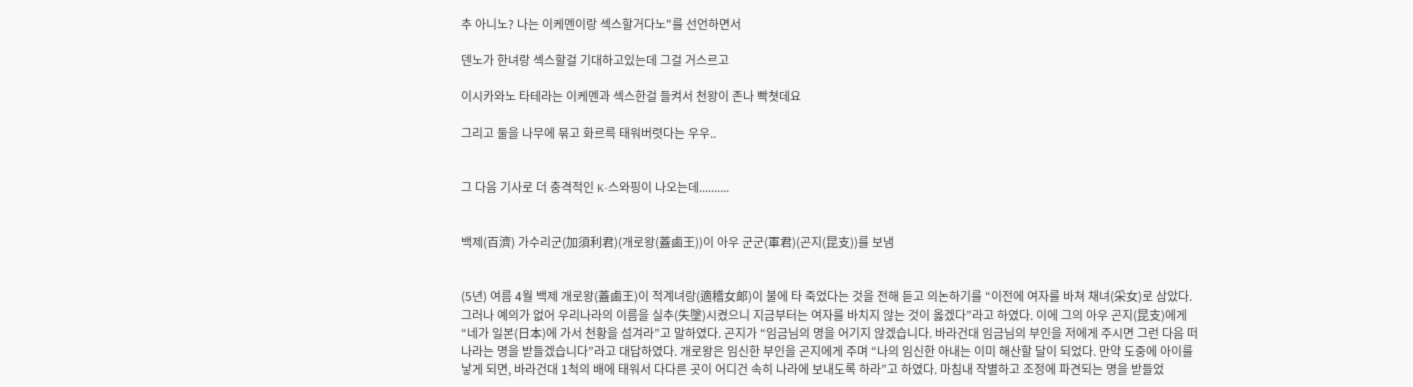추 아니노? 나는 이케멘이랑 섹스할거다노"를 선언하면서

덴노가 한녀랑 섹스할걸 기대하고있는데 그걸 거스르고

이시카와노 타테라는 이케멘과 섹스한걸 들켜서 천왕이 존나 빡쳣데요

그리고 둘을 나무에 묶고 화르륵 태워버렷다는 우우..


그 다음 기사로 더 충격적인 K-스와핑이 나오는데..........


백제(百濟) 가수리군(加須利君)(개로왕(蓋鹵王))이 아우 군군(軍君)(곤지(昆支))를 보냄


(5년) 여름 4월 백제 개로왕(蓋鹵王)이 적계녀랑(適稽女郞)이 불에 타 죽었다는 것을 전해 듣고 의논하기를 “이전에 여자를 바쳐 채녀(采女)로 삼았다. 그러나 예의가 없어 우리나라의 이름을 실추(失墜)시켰으니 지금부터는 여자를 바치지 않는 것이 옳겠다”라고 하였다. 이에 그의 아우 곤지(昆支)에게 “네가 일본(日本)에 가서 천황을 섬겨라”고 말하였다. 곤지가 “임금님의 명을 어기지 않겠습니다. 바라건대 임금님의 부인을 저에게 주시면 그런 다음 떠나라는 명을 받들겠습니다”라고 대답하였다. 개로왕은 임신한 부인을 곤지에게 주며 “나의 임신한 아내는 이미 해산할 달이 되었다. 만약 도중에 아이를 낳게 되면, 바라건대 1척의 배에 태워서 다다른 곳이 어디건 속히 나라에 보내도록 하라”고 하였다. 마침내 작별하고 조정에 파견되는 명을 받들었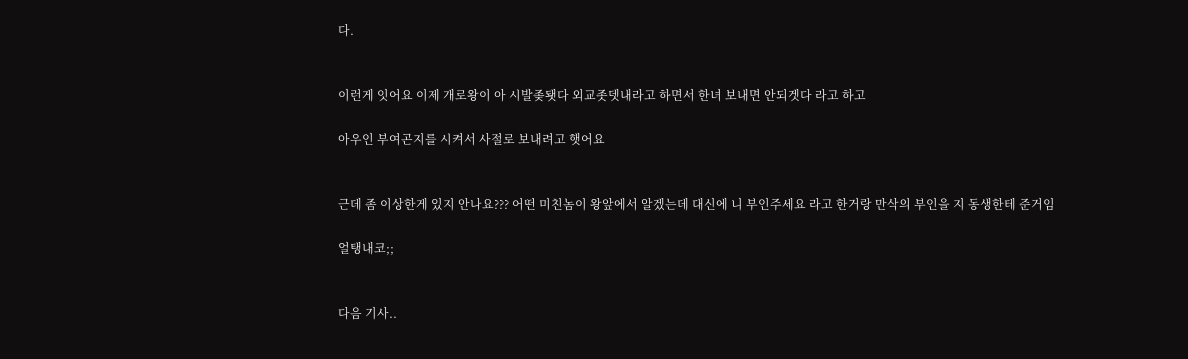다.


이런게 잇어요 이제 개로왕이 아 시발좆됏다 외교좃뎃내라고 하면서 한녀 보내면 안되겟다 라고 하고

아우인 부여곤지를 시켜서 사절로 보내려고 햇어요


근데 좀 이상한게 있지 안나요??? 어떤 미친놈이 왕앞에서 알겠는데 대신에 니 부인주세요 라고 한거랑 만삭의 부인을 지 동생한테 준거임

얼탱내코;;


다음 기사..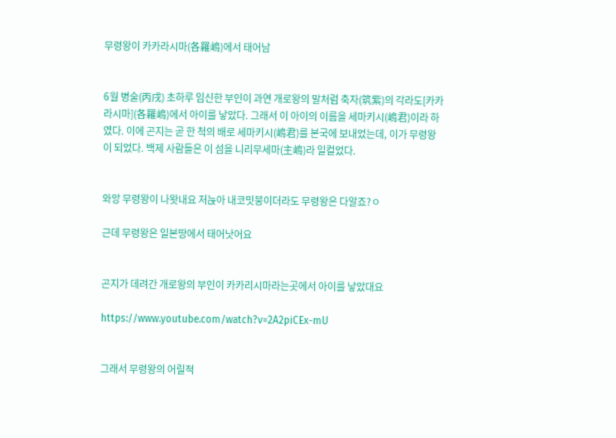무령왕이 카카라시마(各羅嶋)에서 태어남


6월 병술(丙戌) 초하루 임신한 부인이 과연 개로왕의 말처럼 축자(筑紫)의 각라도[카카라시마](各羅嶋)에서 아이를 낳았다. 그래서 이 아이의 이름을 세마키시(嶋君)이라 하였다. 이에 곤지는 곧 한 척의 배로 세마키시(嶋君)를 본국에 보내었는데, 이가 무령왕이 되었다. 백제 사람들은 이 섬을 니리무세마(主嶋)라 일컬었다.


와앙 무령왕이 나왓내요 저늕아 내코밋붕이더라도 무령왕은 다알죠?ㅇ

근데 무령왕은 일본땅에서 태어낫어요


곤지가 데려간 개로왕의 부인이 카카리시마라는곳에서 아이를 낳았대요

https://www.youtube.com/watch?v=2A2piCEx-mU


그래서 무령왕의 어릴적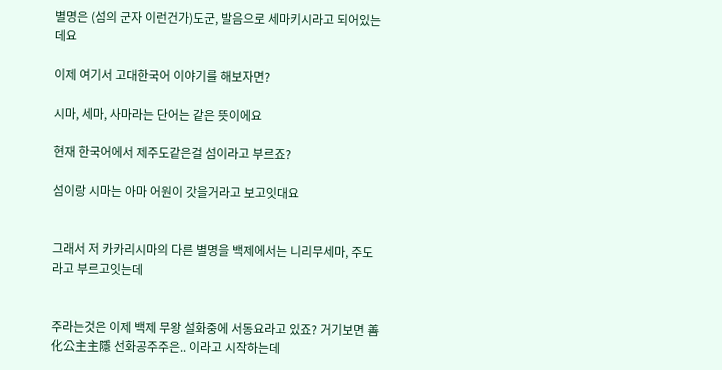별명은 (섬의 군자 이런건가)도군, 발음으로 세마키시라고 되어있는데요

이제 여기서 고대한국어 이야기를 해보자면?

시마, 세마, 사마라는 단어는 같은 뜻이에요

현재 한국어에서 제주도같은걸 섬이라고 부르죠?

섬이랑 시마는 아마 어원이 갓을거라고 보고잇대요


그래서 저 카카리시마의 다른 별명을 백제에서는 니리무세마, 주도라고 부르고잇는데


주라는것은 이제 백제 무왕 설화중에 서동요라고 있죠? 거기보면 善化公主主隱 선화공주주은.. 이라고 시작하는데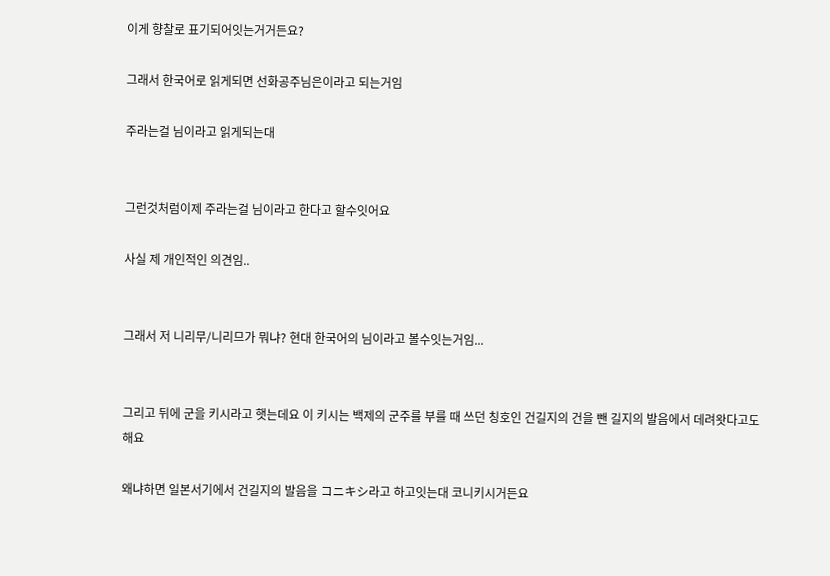이게 향찰로 표기되어잇는거거든요?

그래서 한국어로 읽게되면 선화공주님은이라고 되는거임

주라는걸 님이라고 읽게되는대


그런것처럼이제 주라는걸 님이라고 한다고 할수잇어요

사실 제 개인적인 의견임..


그래서 저 니리무/니리므가 뭐냐? 현대 한국어의 님이라고 볼수잇는거임...


그리고 뒤에 군을 키시라고 햇는데요 이 키시는 백제의 군주를 부를 때 쓰던 칭호인 건길지의 건을 뺀 길지의 발음에서 데려왓다고도 해요

왜냐하면 일본서기에서 건길지의 발음을 コニキシ라고 하고잇는대 코니키시거든요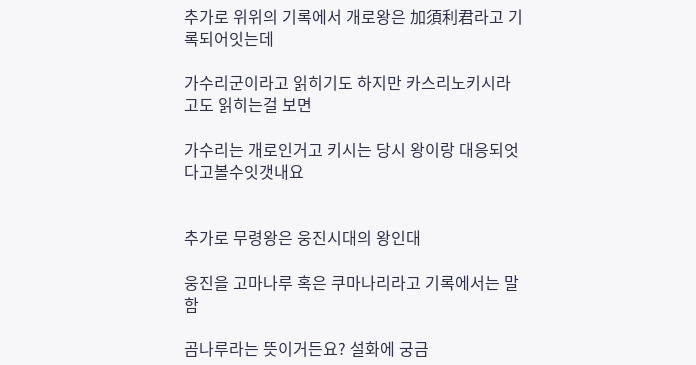추가로 위위의 기록에서 개로왕은 加須利君라고 기록되어잇는데

가수리군이라고 읽히기도 하지만 카스리노키시라고도 읽히는걸 보면

가수리는 개로인거고 키시는 당시 왕이랑 대응되엇다고볼수잇갯내요


추가로 무령왕은 웅진시대의 왕인대

웅진을 고마나루 혹은 쿠마나리라고 기록에서는 말함

곰나루라는 뜻이거든요? 설화에 궁금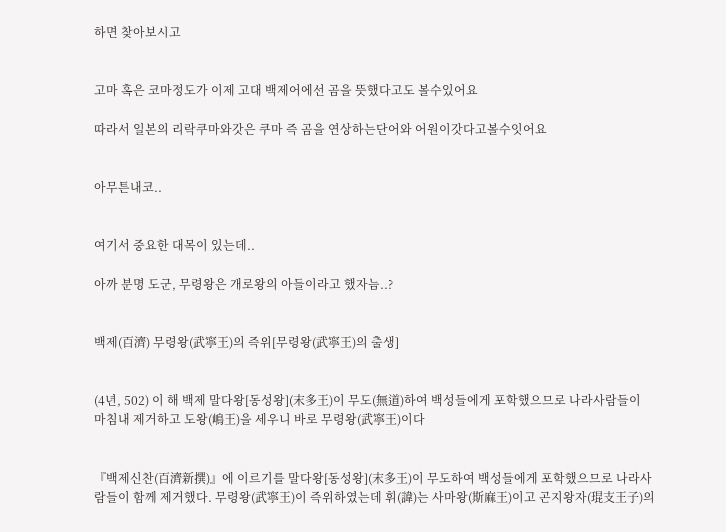하면 찾아보시고


고마 혹은 코마정도가 이제 고대 백제어에선 곰을 뜻했다고도 볼수있어요

따라서 일본의 리락쿠마와갓은 쿠마 즉 곰을 연상하는단어와 어원이갓다고볼수잇어요


아무튼내코..


여기서 중요한 대목이 있는데..

아까 분명 도군, 무령왕은 개로왕의 아들이라고 했자늠..?


백제(百濟) 무령왕(武寧王)의 즉위[무령왕(武寧王)의 출생]


(4년, 502) 이 해 백제 말다왕[동성왕](末多王)이 무도(無道)하여 백성들에게 포학했으므로 나라사람들이 마침내 제거하고 도왕(嶋王)을 세우니 바로 무령왕(武寧王)이다


『백제신찬(百濟新撰)』에 이르기를 말다왕[동성왕](末多王)이 무도하여 백성들에게 포학했으므로 나라사람들이 함께 제거했다. 무령왕(武寧王)이 즉위하였는데 휘(諱)는 사마왕(斯麻王)이고 곤지왕자(琨支王子)의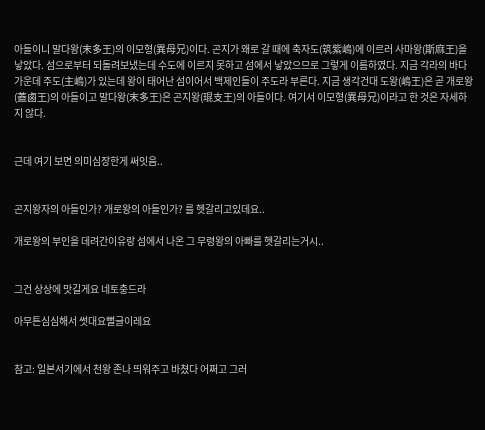아들이니 말다왕(末多王)의 이모형(異母兄)이다. 곤지가 왜로 갈 때에 축자도(筑紫嶋)에 이르러 사마왕(斯麻王)을 낳았다. 섬으로부터 되돌려보냈는데 수도에 이르지 못하고 섬에서 낳았으므로 그렇게 이름하였다. 지금 각라의 바다 가운데 주도(主嶋)가 있는데 왕이 태어난 섬이어서 백제인들이 주도라 부른다. 지금 생각건대 도왕(嶋王)은 곧 개로왕(蓋鹵王)의 아들이고 말다왕(末多王)은 곤지왕(琨支王)의 아들이다. 여기서 이모형(異母兄)이라고 한 것은 자세하지 않다.


근데 여기 보면 의미심장한게 써잇음..


곤지왕자의 아들인가? 개로왕의 아들인가? 를 헷갈리고있데요..

개로왕의 부인을 데려간이유랑 섬에서 나온 그 무령왕의 아빠를 헷갈리는거시..


그건 상상에 맛길게요 네토충드라

아무튼심심해서 썻대요뻘글이레요


참고: 일본서기에서 천왕 존나 띄워주고 바쳤다 어쩌고 그러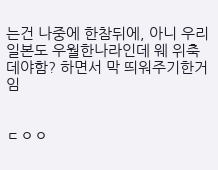는건 나중에 한참뒤에, 아니 우리 일본도 우월한나라인데 웨 위축데야함? 하면서 막 띄워주기한거임


ㄷㅇㅇ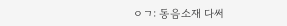ㅇㄱ: 동음소재 다써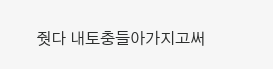줫다 내토충들아가지고써